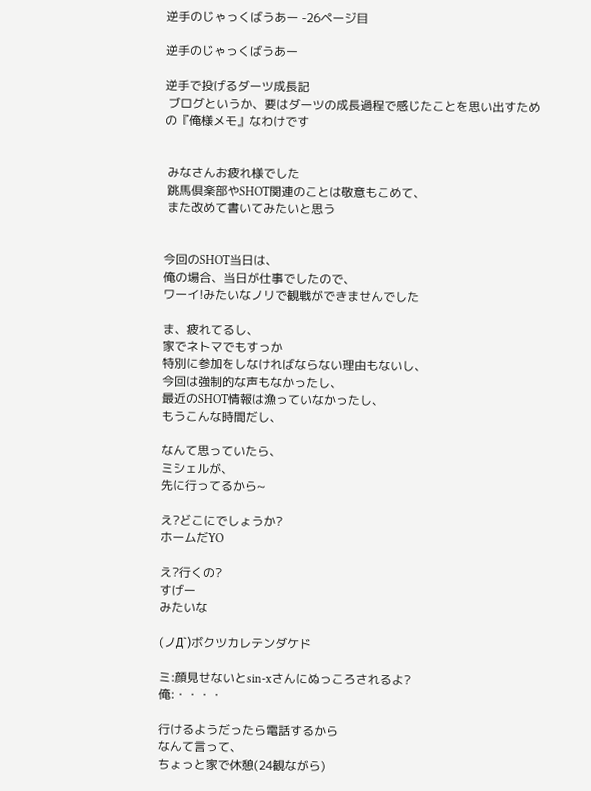逆手のじゃっくばうあー -26ページ目

逆手のじゃっくばうあー

逆手で投げるダーツ成長記
 ブログというか、要はダーツの成長過程で感じたことを思い出すための『俺様メモ』なわけです


 みなさんお疲れ様でした
 跳馬倶楽部やSHOT関連のことは敬意もこめて、
 また改めて書いてみたいと思う


今回のSHOT当日は、
俺の場合、当日が仕事でしたので、
ワーイ!みたいなノリで観戦ができませんでした

ま、疲れてるし、
家でネトマでもすっか
特別に参加をしなければならない理由もないし、
今回は強制的な声もなかったし、
最近のSHOT情報は漁っていなかったし、
もうこんな時間だし、

なんて思っていたら、
ミシェルが、
先に行ってるから~

え?どこにでしょうか?
ホームだYO

え?行くの?
すげー
みたいな

(ノД`)ボクツカレテンダケド

ミ:顔見せないとsin-xさんにぬっころされるよ?
俺:・・・・

行けるようだったら電話するから
なんて言って、
ちょっと家で休憩(24観ながら)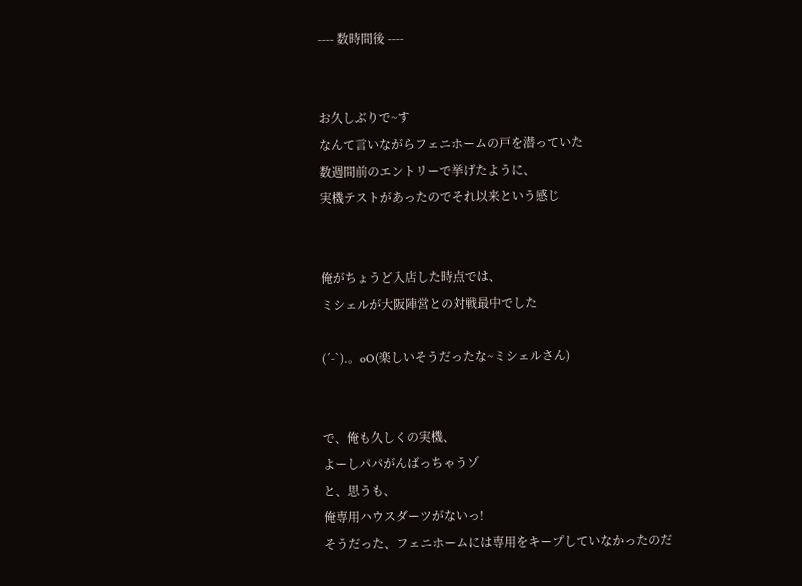---- 数時間後 ----


お久しぶりで~す
なんて言いながらフェニホームの戸を潜っていた
数週間前のエントリーで挙げたように、
実機テストがあったのでそれ以来という感じ


俺がちょうど入店した時点では、
ミシェルが大阪陣営との対戦最中でした

(´-`).。oO(楽しいそうだったな~ミシェルさん)


で、俺も久しくの実機、
よーしパパがんばっちゃうゾ
と、思うも、
俺専用ハウスダーツがないっ!
そうだった、フェニホームには専用をキープしていなかったのだ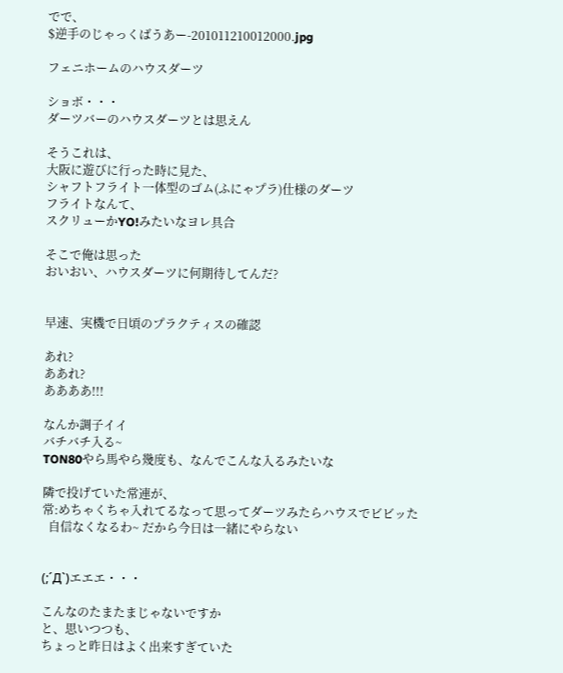でで、
$逆手のじゃっくばうあー-201011210012000.jpg

フェニホームのハウスダーツ

ショボ・・・
ダーツバーのハウスダーツとは思えん

そうこれは、
大阪に遊びに行った時に見た、
シャフトフライト一体型のゴム(ふにゃプラ)仕様のダーツ
フライトなんて、
スクリューかYO!みたいなヨレ具合

そこで俺は思った
おいおい、ハウスダーツに何期待してんだ?


早速、実機で日頃のプラクティスの確認

あれ?
ああれ?
ああああ!!!

なんか調子イイ
バチバチ入る~
TON80やら馬やら幾度も、なんでこんな入るみたいな

隣で投げていた常連が、
常:めちゃくちゃ入れてるなって思ってダーツみたらハウスでビビッた
  自信なくなるわ~ だから今日は一緒にやらない


(;´Д`)エエエ・・・

こんなのたまたまじゃないですか
と、思いつつも、
ちょっと昨日はよく出来すぎていた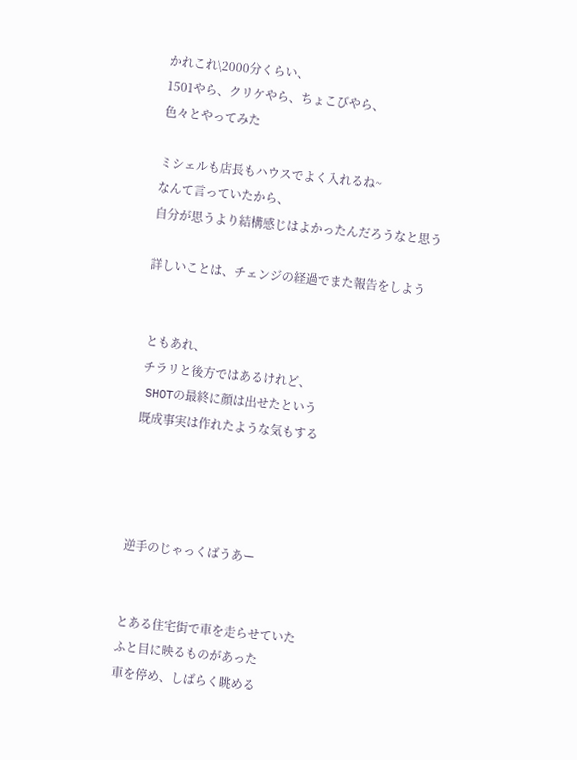かれこれ\2000分くらい、
1501やら、クリケやら、ちょこびやら、
色々とやってみた

ミシェルも店長もハウスでよく入れるね~
なんて言っていたから、
自分が思うより結構感じはよかったんだろうなと思う

詳しいことは、チェンジの経過でまた報告をしよう


 ともあれ、
 チラリと後方ではあるけれど、
 SHOTの最終に顔は出せたという
 既成事実は作れたような気もする




逆手のじゃっくばうあー


とある住宅街で車を走らせていた
ふと目に映るものがあった
車を停め、しばらく眺める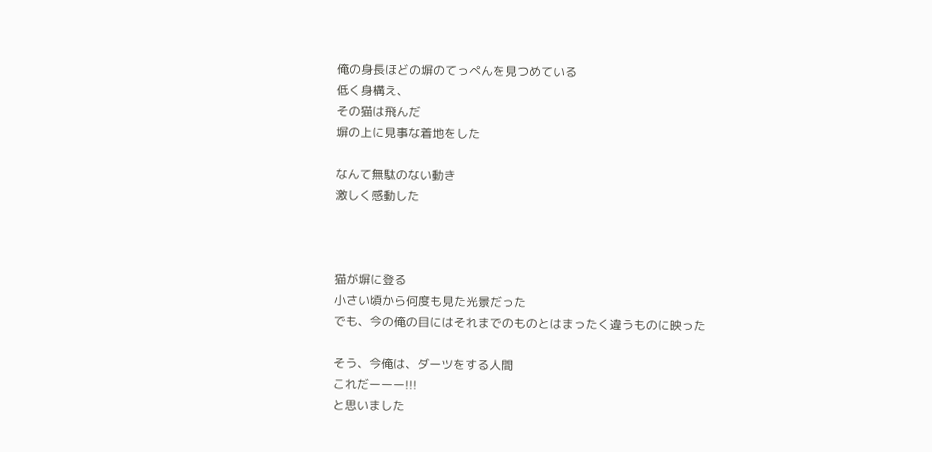俺の身長ほどの塀のてっぺんを見つめている
低く身構え、
その猫は飛んだ
塀の上に見事な着地をした

なんて無駄のない動き
激しく感動した



猫が塀に登る
小さい頃から何度も見た光景だった
でも、今の俺の目にはそれまでのものとはまったく違うものに映った

そう、今俺は、ダーツをする人間
これだーーー!!!
と思いました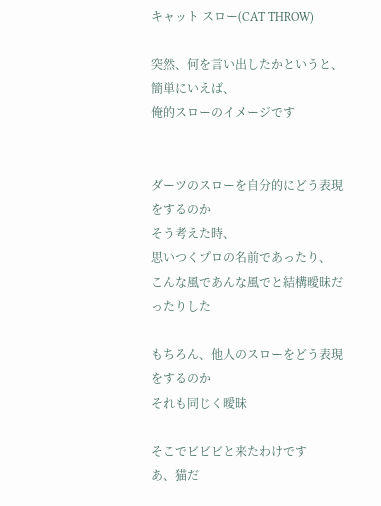キャット スロー(CAT THROW)

突然、何を言い出したかというと、
簡単にいえば、
俺的スローのイメージです


ダーツのスローを自分的にどう表現をするのか
そう考えた時、
思いつくプロの名前であったり、
こんな風であんな風でと結構曖昧だったりした

もちろん、他人のスローをどう表現をするのか
それも同じく曖昧

そこでビビビと来たわけです
あ、猫だ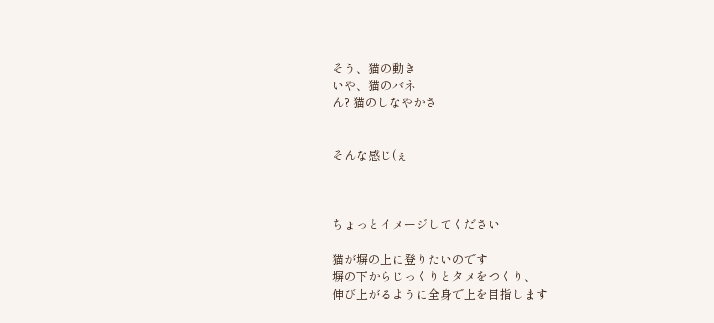そう、猫の動き
いや、猫のバネ
ん? 猫のしなやかさ


そんな感じ(ぇ



ちょっとイメージしてください

猫が塀の上に登りたいのです
塀の下からじっくりとタメをつくり、
伸び上がるように全身で上を目指します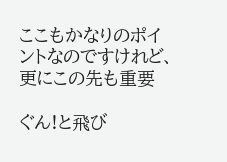ここもかなりのポイントなのですけれど、
更にこの先も重要

ぐん!と飛び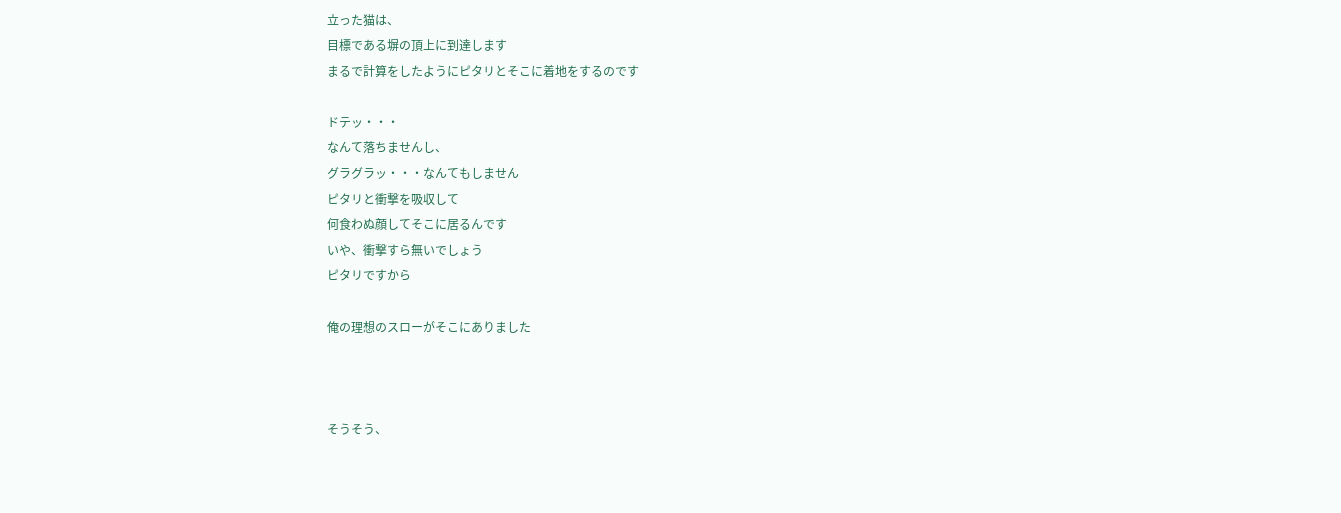立った猫は、
目標である塀の頂上に到達します
まるで計算をしたようにピタリとそこに着地をするのです

ドテッ・・・
なんて落ちませんし、
グラグラッ・・・なんてもしません
ピタリと衝撃を吸収して
何食わぬ顔してそこに居るんです
いや、衝撃すら無いでしょう
ピタリですから

俺の理想のスローがそこにありました



そうそう、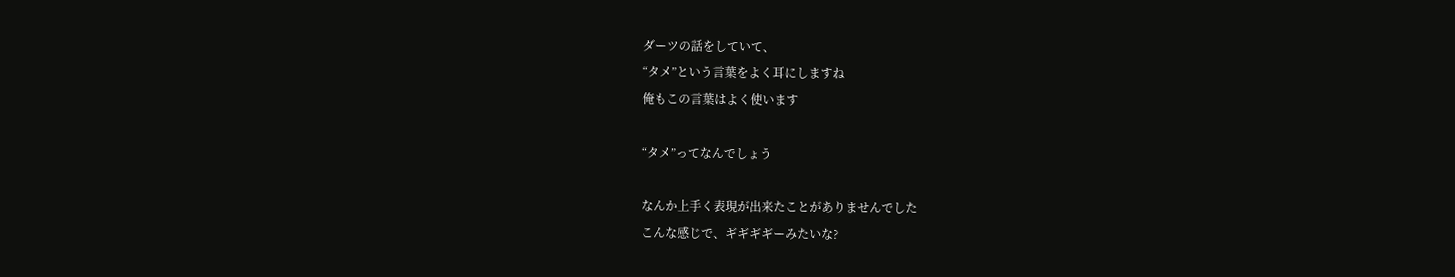ダーツの話をしていて、
“タメ”という言葉をよく耳にしますね
俺もこの言葉はよく使います

“タメ”ってなんでしょう

なんか上手く表現が出来たことがありませんでした
こんな感じで、ギギギギーみたいな?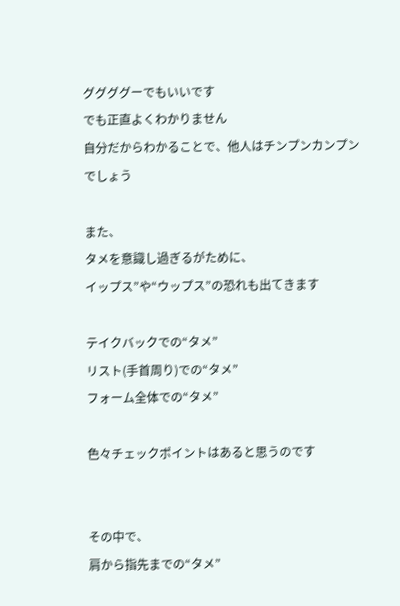ググググーでもいいです
でも正直よくわかりません
自分だからわかることで、他人はチンプンカンプンでしょう

また、
タメを意識し過ぎるがために、
イップス”や“ウップス”の恐れも出てきます

テイクバックでの“タメ”
リスト(手首周り)での“タメ”
フォーム全体での“タメ”

色々チェックポイントはあると思うのです


その中で、
肩から指先までの“タメ”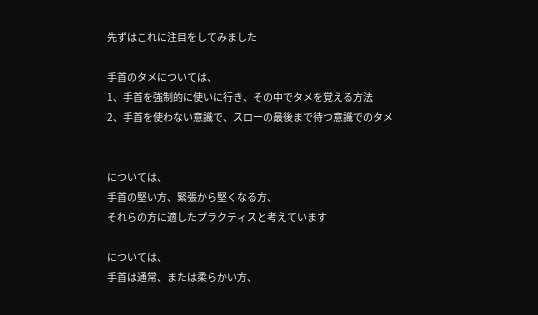先ずはこれに注目をしてみました

手首のタメについては、
1、手首を強制的に使いに行き、その中でタメを覚える方法
2、手首を使わない意識で、スローの最後まで待つ意識でのタメ


については、
手首の堅い方、緊張から堅くなる方、
それらの方に適したプラクティスと考えています

については、
手首は通常、または柔らかい方、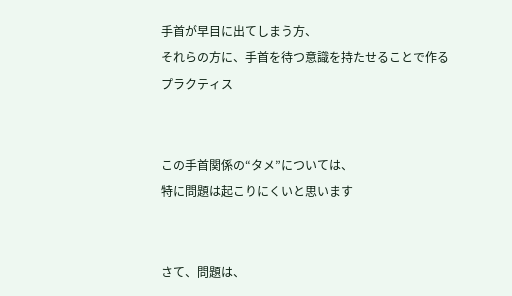手首が早目に出てしまう方、
それらの方に、手首を待つ意識を持たせることで作るプラクティス


この手首関係の“タメ”については、
特に問題は起こりにくいと思います


さて、問題は、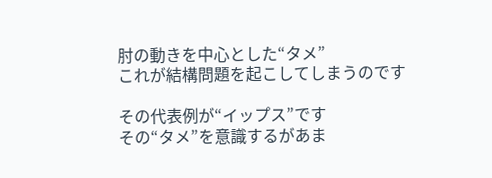肘の動きを中心とした“タメ”
これが結構問題を起こしてしまうのです

その代表例が“イップス”です
その“タメ”を意識するがあま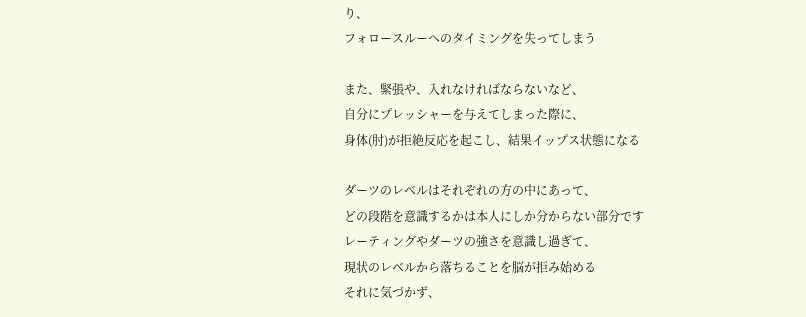り、
フォロースルーへのタイミングを失ってしまう

また、緊張や、入れなければならないなど、
自分にプレッシャーを与えてしまった際に、
身体(肘)が拒絶反応を起こし、結果イップス状態になる

ダーツのレベルはそれぞれの方の中にあって、
どの段階を意識するかは本人にしか分からない部分です
レーティングやダーツの強さを意識し過ぎて、
現状のレベルから落ちることを脳が拒み始める
それに気づかず、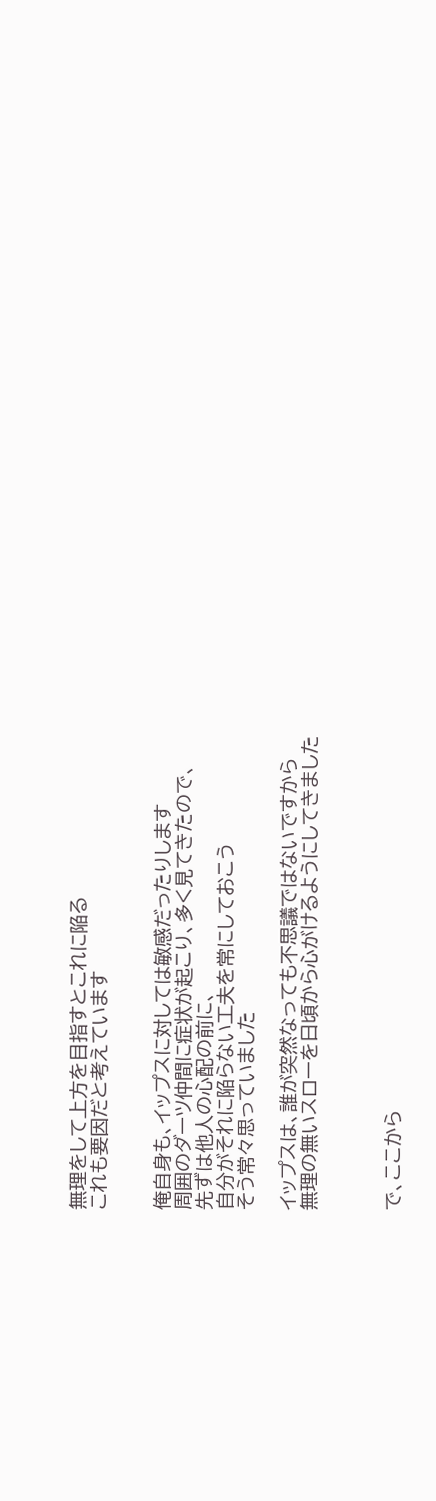無理をして上方を目指すとこれに陥る
これも要因だと考えています


俺自身も、イップスに対しては敏感だったりします
周囲のダーツ仲間に症状が起こり、多く見てきたので、
先ずは他人の心配の前に、
自分がそれに陥らない工夫を常にしておこう
そう常々思っていました

イップスは、誰が突然なっても不思議ではないですから
無理の無いスローを日頃から心がけるようにしてきました



で、ここから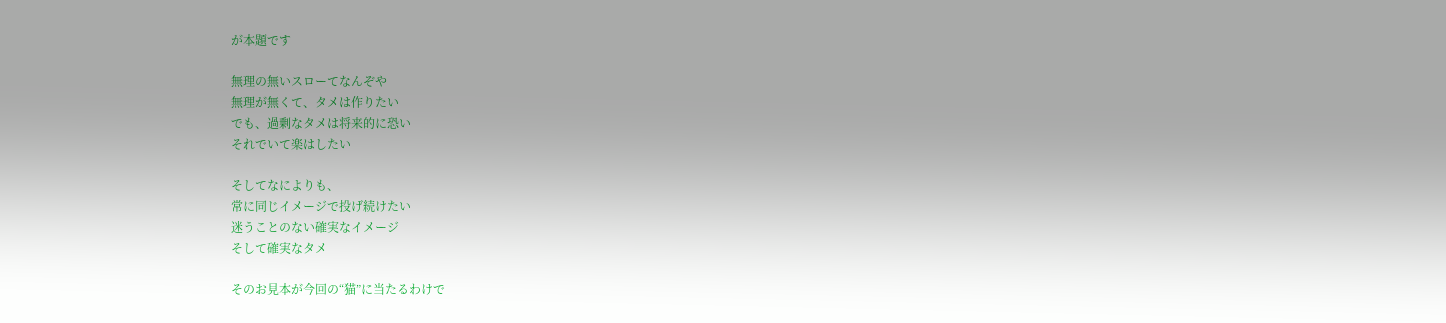が本題です

無理の無いスローてなんぞや
無理が無くて、タメは作りたい
でも、過剰なタメは将来的に恐い
それでいて楽はしたい

そしてなによりも、
常に同じイメージで投げ続けたい
迷うことのない確実なイメージ
そして確実なタメ

そのお見本が今回の“猫”に当たるわけで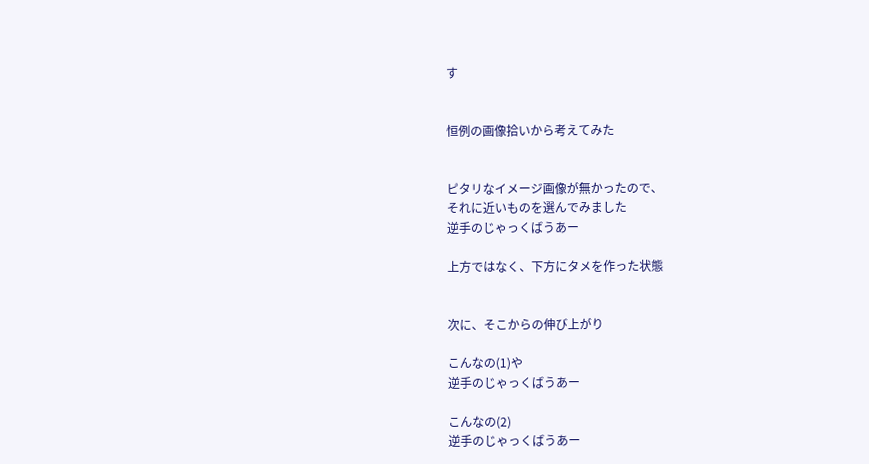す


恒例の画像拾いから考えてみた


ピタリなイメージ画像が無かったので、
それに近いものを選んでみました
逆手のじゃっくばうあー

上方ではなく、下方にタメを作った状態


次に、そこからの伸び上がり

こんなの(1)や
逆手のじゃっくばうあー

こんなの(2)
逆手のじゃっくばうあー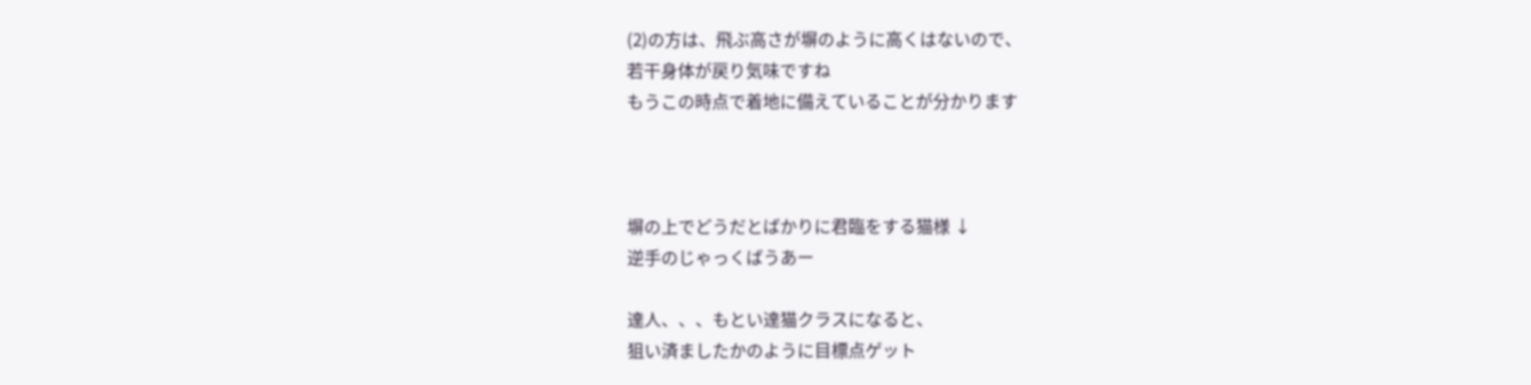(2)の方は、飛ぶ高さが塀のように高くはないので、
若干身体が戻り気味ですね
もうこの時点で着地に備えていることが分かります



塀の上でどうだとばかりに君臨をする猫様 ↓
逆手のじゃっくばうあー

達人、、、もとい達猫クラスになると、
狙い済ましたかのように目標点ゲット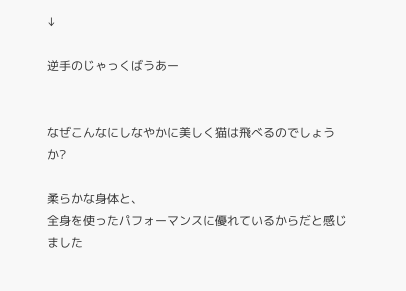↓

逆手のじゃっくばうあー


なぜこんなにしなやかに美しく猫は飛べるのでしょうか?

柔らかな身体と、
全身を使ったパフォーマンスに優れているからだと感じました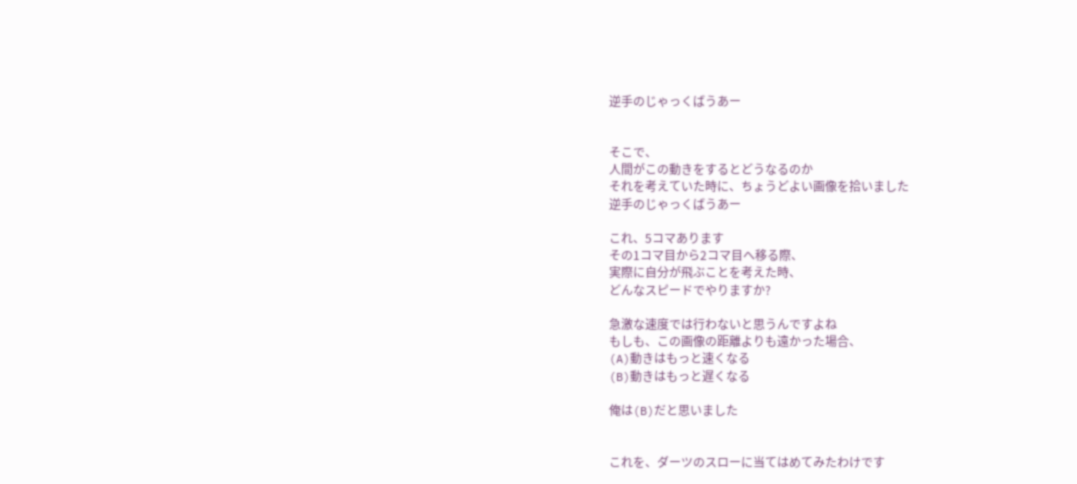逆手のじゃっくばうあー


そこで、
人間がこの動きをするとどうなるのか
それを考えていた時に、ちょうどよい画像を拾いました
逆手のじゃっくばうあー

これ、5コマあります
その1コマ目から2コマ目へ移る際、
実際に自分が飛ぶことを考えた時、
どんなスピードでやりますか?

急激な速度では行わないと思うんですよね
もしも、この画像の距離よりも遠かった場合、
(A)動きはもっと速くなる
(B)動きはもっと遅くなる

俺は(B)だと思いました


これを、ダーツのスローに当てはめてみたわけです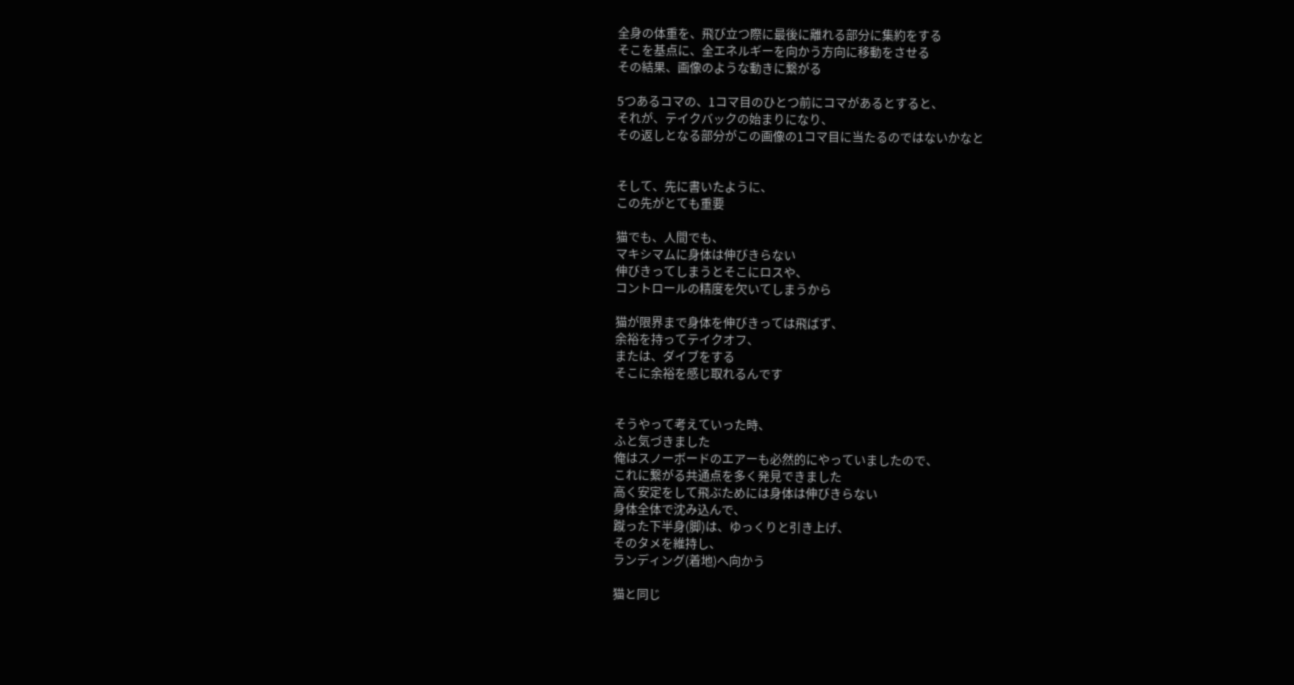全身の体重を、飛び立つ際に最後に離れる部分に集約をする
そこを基点に、全エネルギーを向かう方向に移動をさせる
その結果、画像のような動きに繋がる

5つあるコマの、1コマ目のひとつ前にコマがあるとすると、
それが、テイクバックの始まりになり、
その返しとなる部分がこの画像の1コマ目に当たるのではないかなと


そして、先に書いたように、
この先がとても重要

猫でも、人間でも、
マキシマムに身体は伸びきらない
伸びきってしまうとそこにロスや、
コントロールの精度を欠いてしまうから

猫が限界まで身体を伸びきっては飛ばず、
余裕を持ってテイクオフ、
または、ダイブをする
そこに余裕を感じ取れるんです


そうやって考えていった時、
ふと気づきました
俺はスノーボードのエアーも必然的にやっていましたので、
これに繋がる共通点を多く発見できました
高く安定をして飛ぶためには身体は伸びきらない
身体全体で沈み込んで、
蹴った下半身(脚)は、ゆっくりと引き上げ、
そのタメを維持し、
ランディング(着地)へ向かう

猫と同じ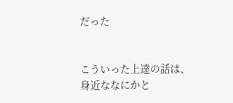だった


こういった上達の話は、
身近ななにかと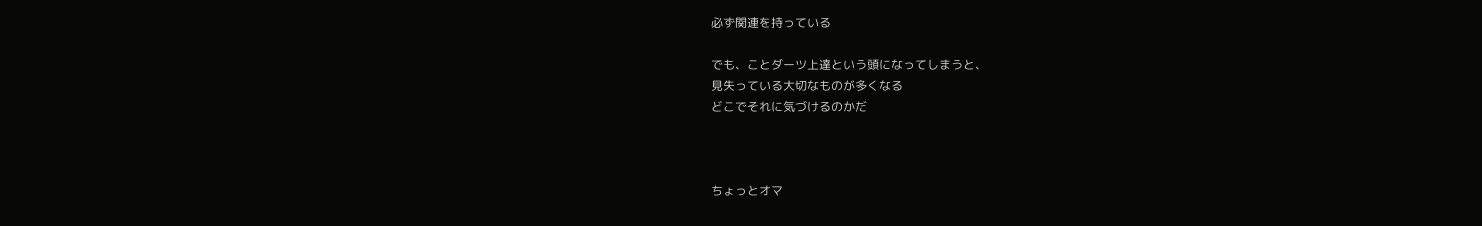必ず関連を持っている

でも、ことダーツ上達という頭になってしまうと、
見失っている大切なものが多くなる
どこでそれに気づけるのかだ



ちょっとオマ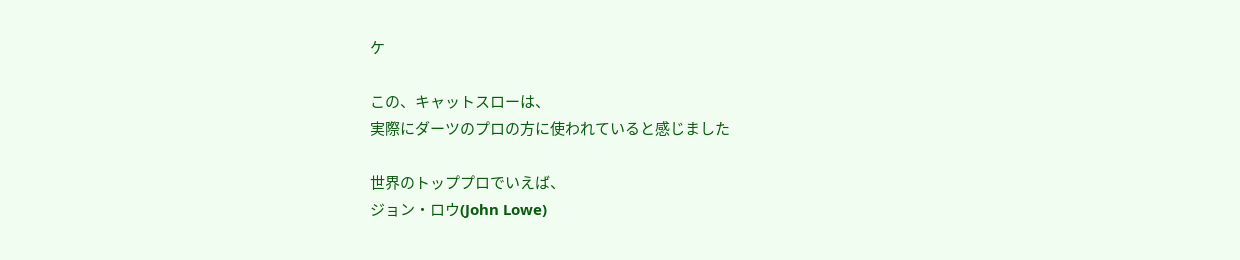ケ

この、キャットスローは、
実際にダーツのプロの方に使われていると感じました

世界のトッププロでいえば、
ジョン・ロウ(John Lowe)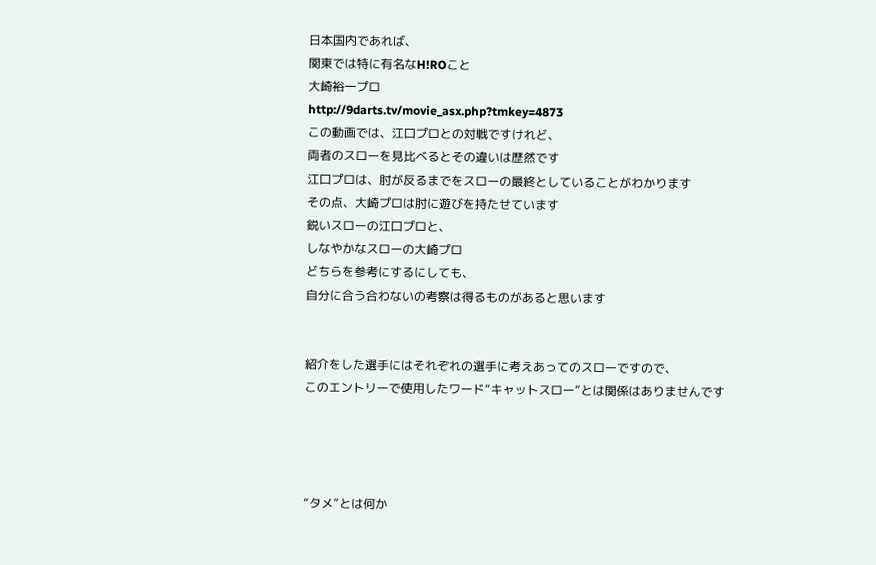日本国内であれば、
関東では特に有名なH!ROこと
大崎裕一プロ
http://9darts.tv/movie_asx.php?tmkey=4873
この動画では、江口プロとの対戦ですけれど、
両者のスローを見比べるとその違いは歴然です
江口プロは、肘が反るまでをスローの最終としていることがわかります
その点、大崎プロは肘に遊びを持たせています
鋭いスローの江口プロと、
しなやかなスローの大崎プロ
どちらを参考にするにしても、
自分に合う合わないの考察は得るものがあると思います


紹介をした選手にはそれぞれの選手に考えあってのスローですので、
このエントリーで使用したワード“キャットスロー”とは関係はありませんです




“タメ”とは何か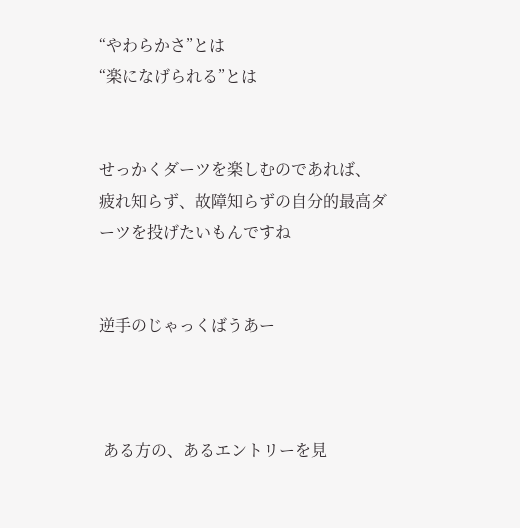“やわらかさ”とは
“楽になげられる”とは


せっかくダーツを楽しむのであれば、
疲れ知らず、故障知らずの自分的最高ダーツを投げたいもんですね


逆手のじゃっくばうあー



 ある方の、あるエントリーを見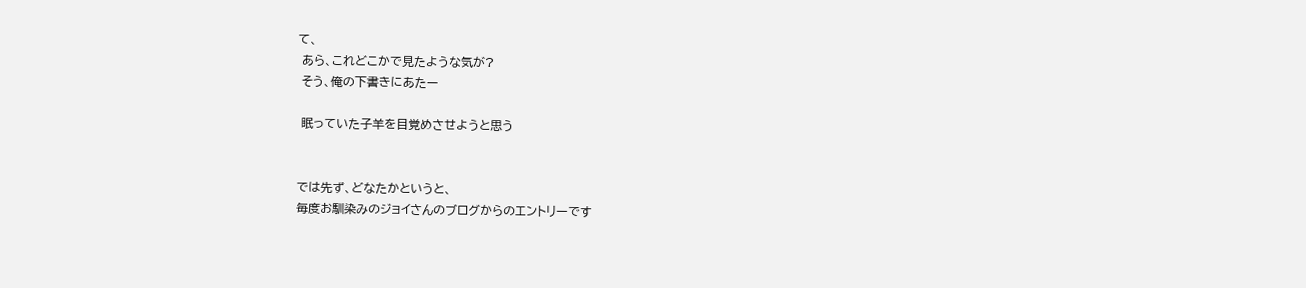て、
 あら、これどこかで見たような気が?
 そう、俺の下書きにあたー

 眠っていた子羊を目覚めさせようと思う


では先ず、どなたかというと、
毎度お馴染みのジョイさんのブログからのエントリーです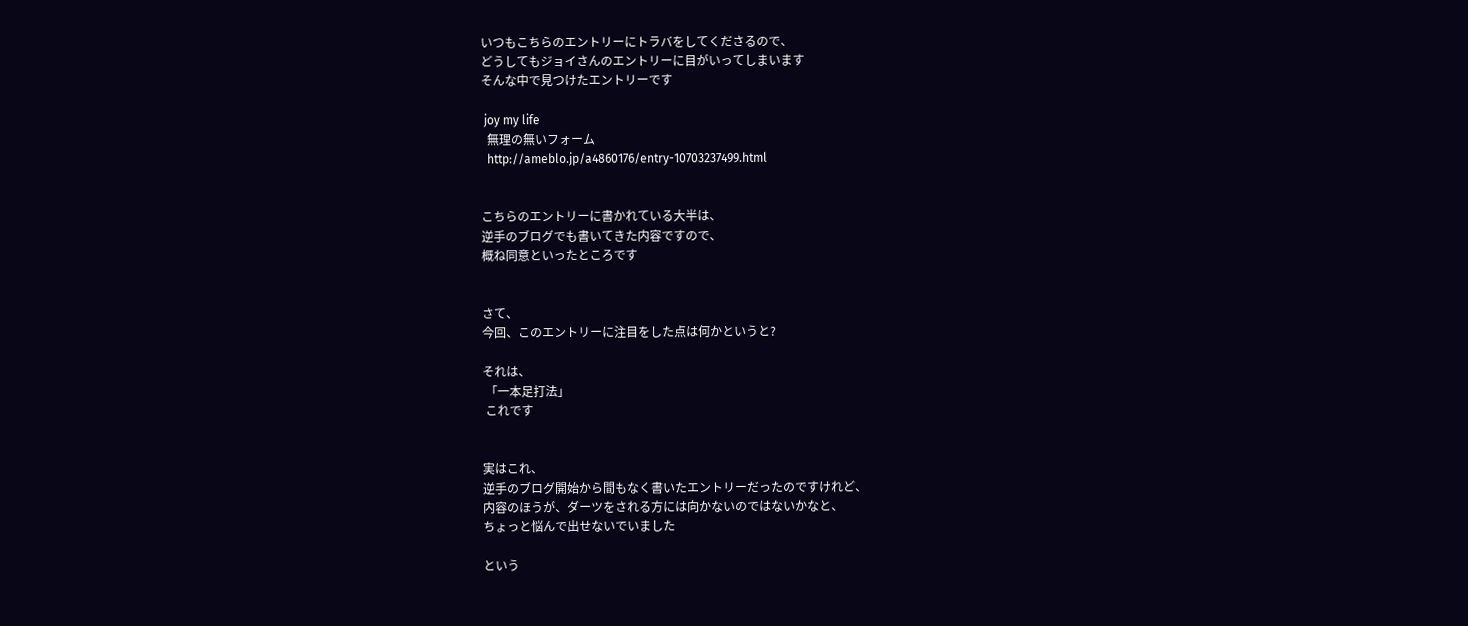いつもこちらのエントリーにトラバをしてくださるので、
どうしてもジョイさんのエントリーに目がいってしまいます
そんな中で見つけたエントリーです

 joy my life
  無理の無いフォーム
  http://ameblo.jp/a4860176/entry-10703237499.html


こちらのエントリーに書かれている大半は、
逆手のブログでも書いてきた内容ですので、
概ね同意といったところです


さて、
今回、このエントリーに注目をした点は何かというと?

それは、
 「一本足打法」
 これです


実はこれ、
逆手のブログ開始から間もなく書いたエントリーだったのですけれど、
内容のほうが、ダーツをされる方には向かないのではないかなと、
ちょっと悩んで出せないでいました

という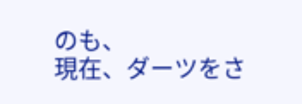のも、
現在、ダーツをさ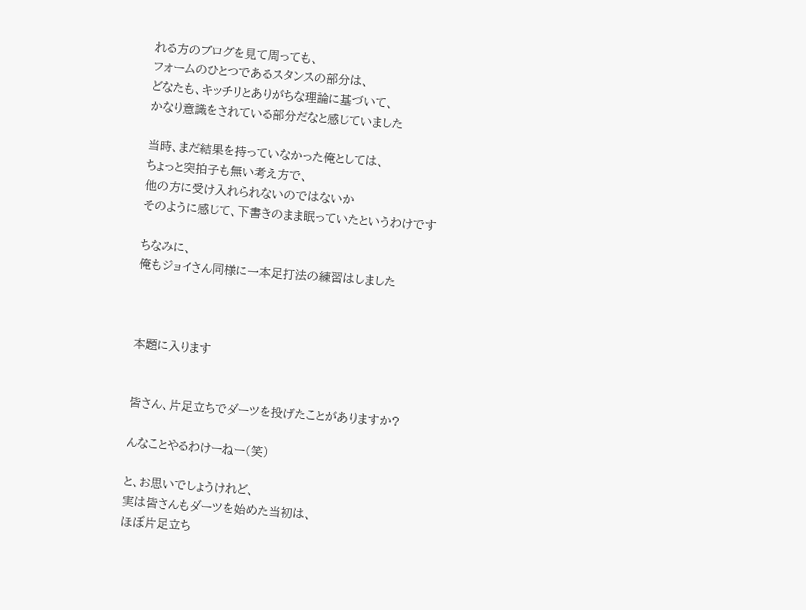れる方のブログを見て周っても、
フォームのひとつであるスタンスの部分は、
どなたも、キッチリとありがちな理論に基づいて、
かなり意識をされている部分だなと感じていました

当時、まだ結果を持っていなかった俺としては、
ちょっと突拍子も無い考え方で、
他の方に受け入れられないのではないか
そのように感じて、下書きのまま眠っていたというわけです

ちなみに、
俺もジョイさん同様に一本足打法の練習はしました



本題に入ります


皆さん、片足立ちでダーツを投げたことがありますか?

んなことやるわけーねー(笑)

と、お思いでしょうけれど、
実は皆さんもダーツを始めた当初は、
ほぼ片足立ち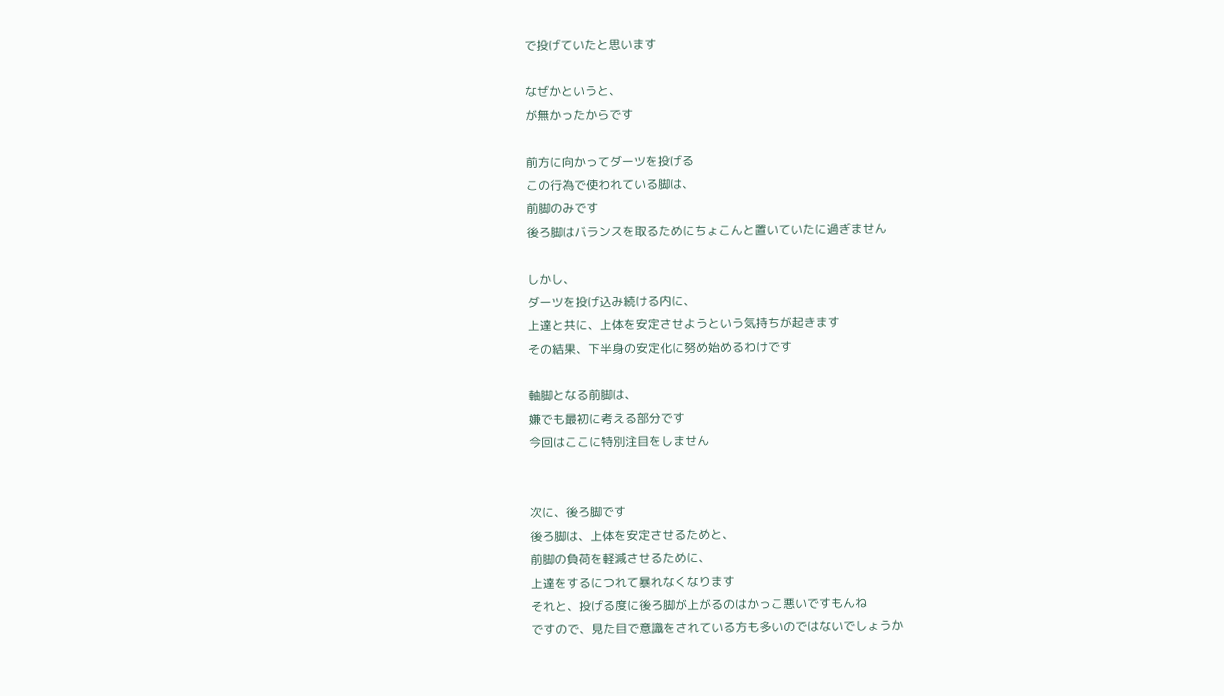で投げていたと思います

なぜかというと、
が無かったからです

前方に向かってダーツを投げる
この行為で使われている脚は、
前脚のみです
後ろ脚はバランスを取るためにちょこんと置いていたに過ぎません

しかし、
ダーツを投げ込み続ける内に、
上達と共に、上体を安定させようという気持ちが起きます
その結果、下半身の安定化に努め始めるわけです

軸脚となる前脚は、
嫌でも最初に考える部分です
今回はここに特別注目をしません


次に、後ろ脚です
後ろ脚は、上体を安定させるためと、
前脚の負荷を軽減させるために、
上達をするにつれて暴れなくなります
それと、投げる度に後ろ脚が上がるのはかっこ悪いですもんね
ですので、見た目で意識をされている方も多いのではないでしょうか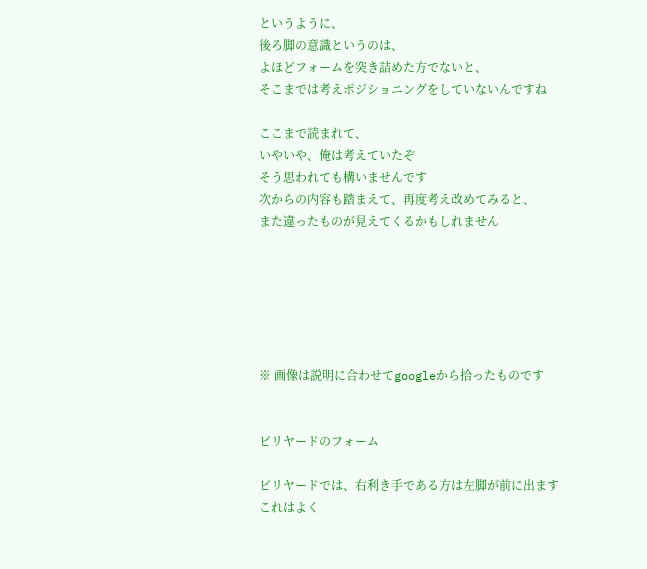というように、
後ろ脚の意識というのは、
よほどフォームを突き詰めた方でないと、
そこまでは考えポジショニングをしていないんですね

ここまで読まれて、
いやいや、俺は考えていたぞ
そう思われても構いませんです
次からの内容も踏まえて、再度考え改めてみると、
また違ったものが見えてくるかもしれません






※ 画像は説明に合わせてgoogleから拾ったものです


ビリヤードのフォーム

ビリヤードでは、右利き手である方は左脚が前に出ます
これはよく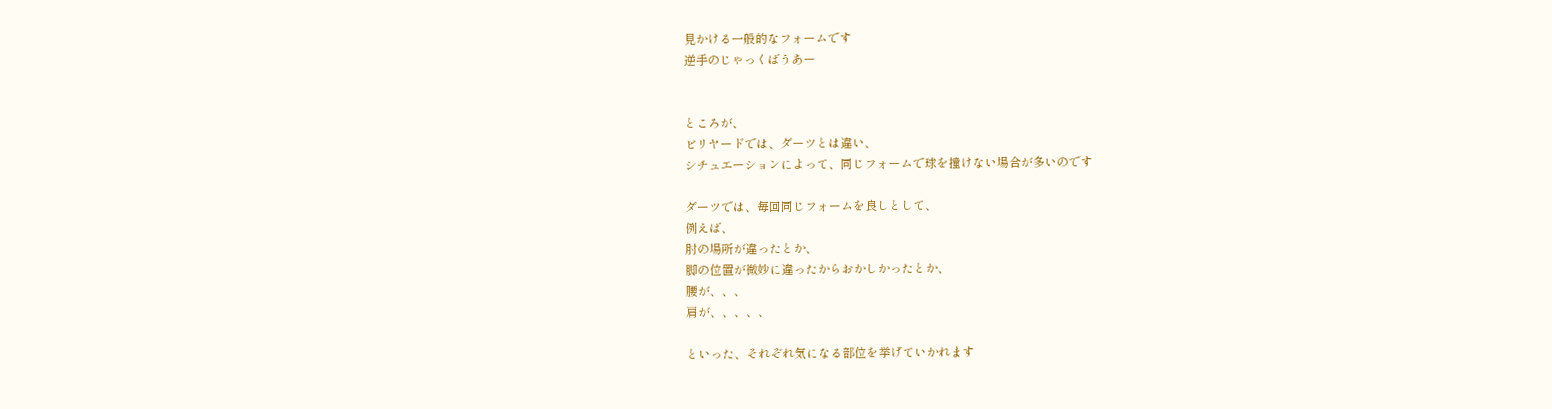見かける一般的なフォームです
逆手のじゃっくばうあー


ところが、
ビリヤードでは、ダーツとは違い、
シチュエーションによって、同じフォームで球を撞けない場合が多いのです

ダーツでは、毎回同じフォームを良しとして、
例えば、
肘の場所が違ったとか、
脚の位置が微妙に違ったからおかしかったとか、
腰が、、、
肩が、、、、、

といった、それぞれ気になる部位を挙げていかれます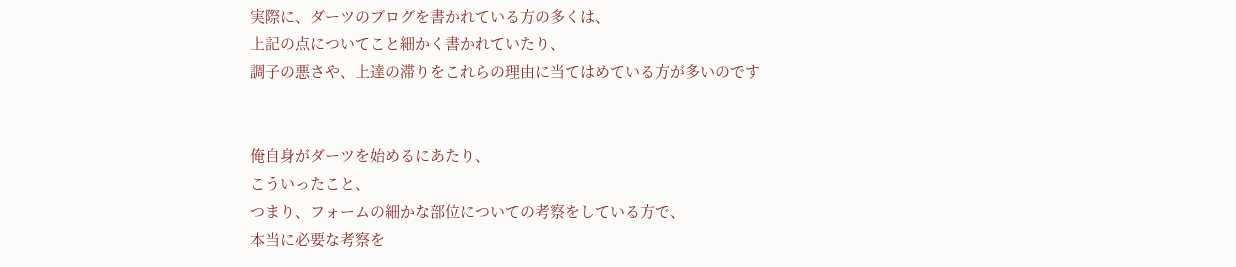実際に、ダーツのブログを書かれている方の多くは、
上記の点についてこと細かく書かれていたり、
調子の悪さや、上達の滞りをこれらの理由に当てはめている方が多いのです


俺自身がダーツを始めるにあたり、
こういったこと、
つまり、フォームの細かな部位についての考察をしている方で、
本当に必要な考察を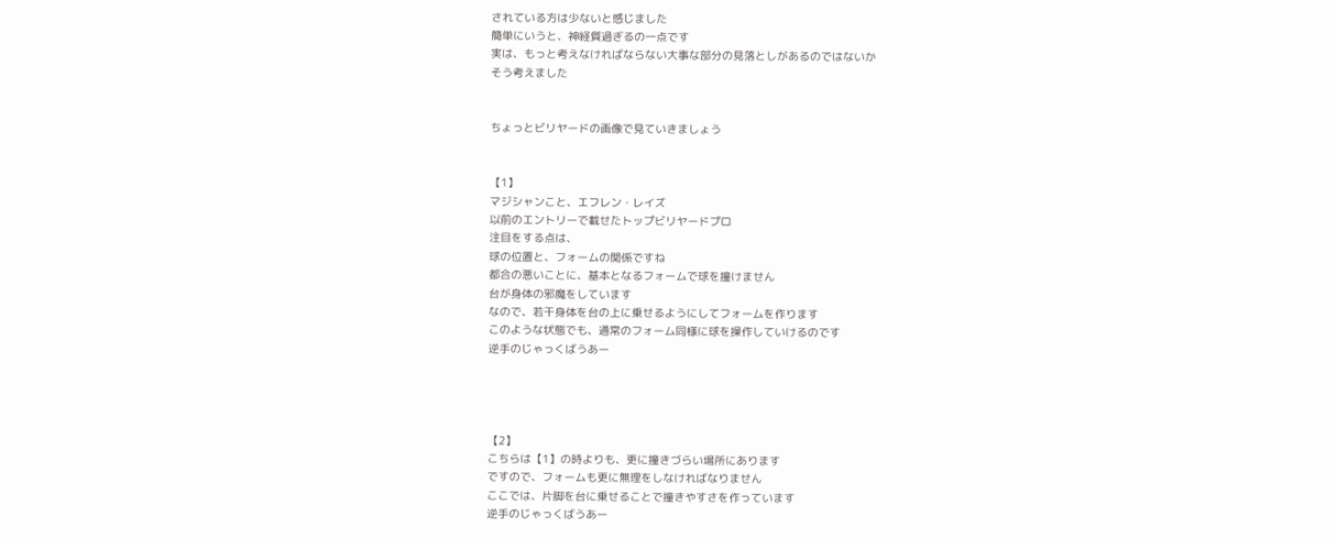されている方は少ないと感じました
簡単にいうと、神経質過ぎるの一点です
実は、もっと考えなければならない大事な部分の見落としがあるのではないか
そう考えました


ちょっとビリヤードの画像で見ていきましょう


【1】
マジシャンこと、エフレン・レイズ
以前のエントリーで載せたトップビリヤードプロ
注目をする点は、
球の位置と、フォームの関係ですね
都合の悪いことに、基本となるフォームで球を撞けません
台が身体の邪魔をしています
なので、若干身体を台の上に乗せるようにしてフォームを作ります
このような状態でも、通常のフォーム同様に球を操作していけるのです
逆手のじゃっくばうあー




【2】
こちらは【1】の時よりも、更に撞きづらい場所にあります
ですので、フォームも更に無理をしなければなりません
ここでは、片脚を台に乗せることで撞きやすさを作っています
逆手のじゃっくばうあー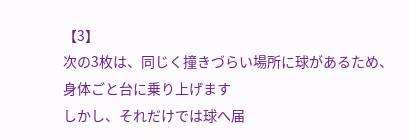【3】
次の3枚は、同じく撞きづらい場所に球があるため、
身体ごと台に乗り上げます
しかし、それだけでは球へ届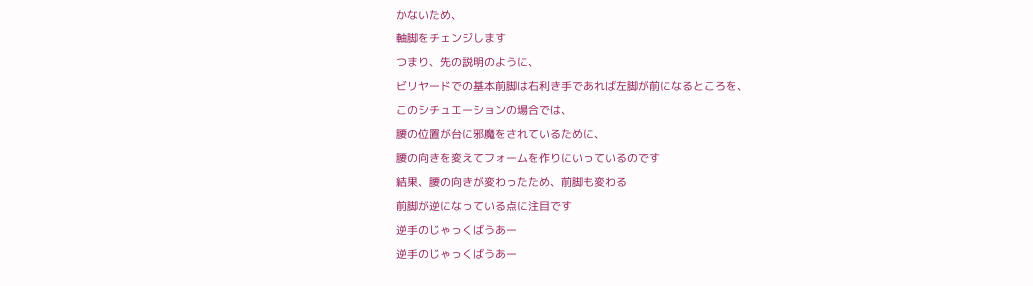かないため、
軸脚をチェンジします
つまり、先の説明のように、
ビリヤードでの基本前脚は右利き手であれば左脚が前になるところを、
このシチュエーションの場合では、
腰の位置が台に邪魔をされているために、
腰の向きを変えてフォームを作りにいっているのです
結果、腰の向きが変わったため、前脚も変わる
前脚が逆になっている点に注目です
逆手のじゃっくばうあー
逆手のじゃっくばうあー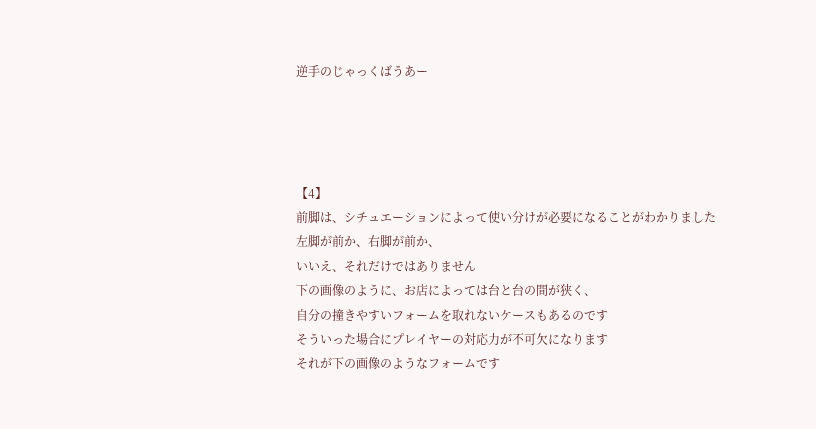逆手のじゃっくばうあー




【4】
前脚は、シチュエーションによって使い分けが必要になることがわかりました
左脚が前か、右脚が前か、
いいえ、それだけではありません
下の画像のように、お店によっては台と台の間が狭く、
自分の撞きやすいフォームを取れないケースもあるのです
そういった場合にプレイヤーの対応力が不可欠になります
それが下の画像のようなフォームです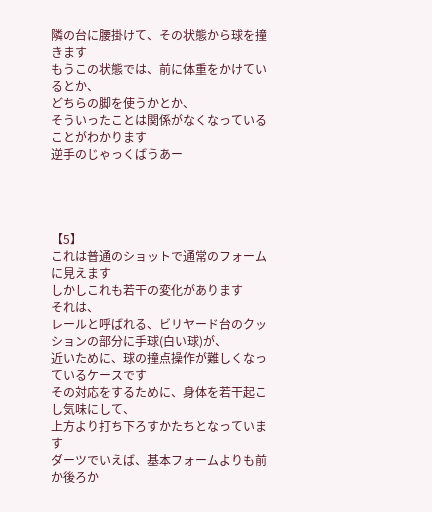隣の台に腰掛けて、その状態から球を撞きます
もうこの状態では、前に体重をかけているとか、
どちらの脚を使うかとか、
そういったことは関係がなくなっていることがわかります
逆手のじゃっくばうあー




【5】
これは普通のショットで通常のフォームに見えます
しかしこれも若干の変化があります
それは、
レールと呼ばれる、ビリヤード台のクッションの部分に手球(白い球)が、
近いために、球の撞点操作が難しくなっているケースです
その対応をするために、身体を若干起こし気味にして、
上方より打ち下ろすかたちとなっています
ダーツでいえば、基本フォームよりも前か後ろか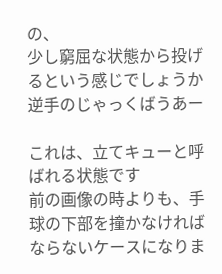の、
少し窮屈な状態から投げるという感じでしょうか
逆手のじゃっくばうあー

これは、立てキューと呼ばれる状態です
前の画像の時よりも、手球の下部を撞かなければならないケースになりま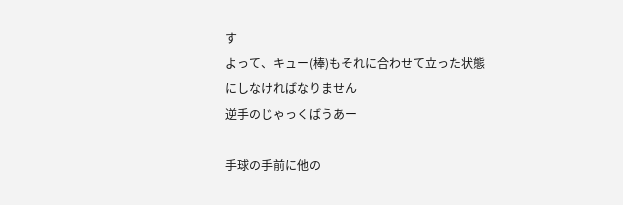す
よって、キュー(棒)もそれに合わせて立った状態にしなければなりません
逆手のじゃっくばうあー

手球の手前に他の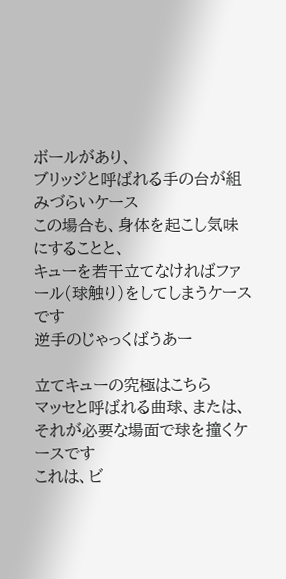ボールがあり、
ブリッジと呼ばれる手の台が組みづらいケース
この場合も、身体を起こし気味にすることと、
キューを若干立てなければファール(球触り)をしてしまうケースです
逆手のじゃっくばうあー

立てキューの究極はこちら
マッセと呼ばれる曲球、または、それが必要な場面で球を撞くケースです
これは、ビ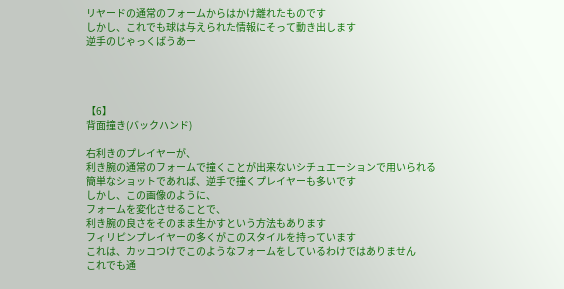リヤードの通常のフォームからはかけ離れたものです
しかし、これでも球は与えられた情報にそって動き出します
逆手のじゃっくばうあー




【6】
背面撞き(バックハンド)

右利きのプレイヤーが、
利き腕の通常のフォームで撞くことが出来ないシチュエーションで用いられる
簡単なショットであれば、逆手で撞くプレイヤーも多いです
しかし、この画像のように、
フォームを変化させることで、
利き腕の良さをそのまま生かすという方法もあります
フィリピンプレイヤーの多くがこのスタイルを持っています
これは、カッコつけでこのようなフォームをしているわけではありません
これでも通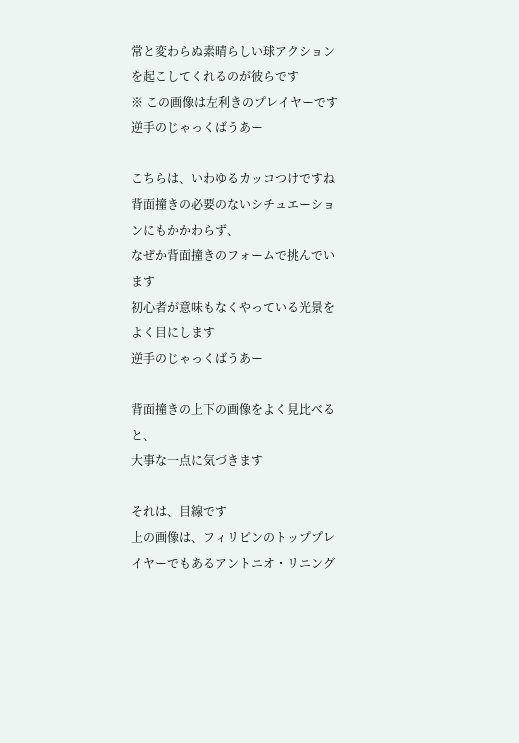常と変わらぬ素晴らしい球アクションを起こしてくれるのが彼らです
※ この画像は左利きのプレイヤーです
逆手のじゃっくばうあー

こちらは、いわゆるカッコつけですね
背面撞きの必要のないシチュエーションにもかかわらず、
なぜか背面撞きのフォームで挑んでいます
初心者が意味もなくやっている光景をよく目にします
逆手のじゃっくばうあー

背面撞きの上下の画像をよく見比べると、
大事な一点に気づきます

それは、目線です
上の画像は、フィリピンのトッププレイヤーでもあるアントニオ・リニング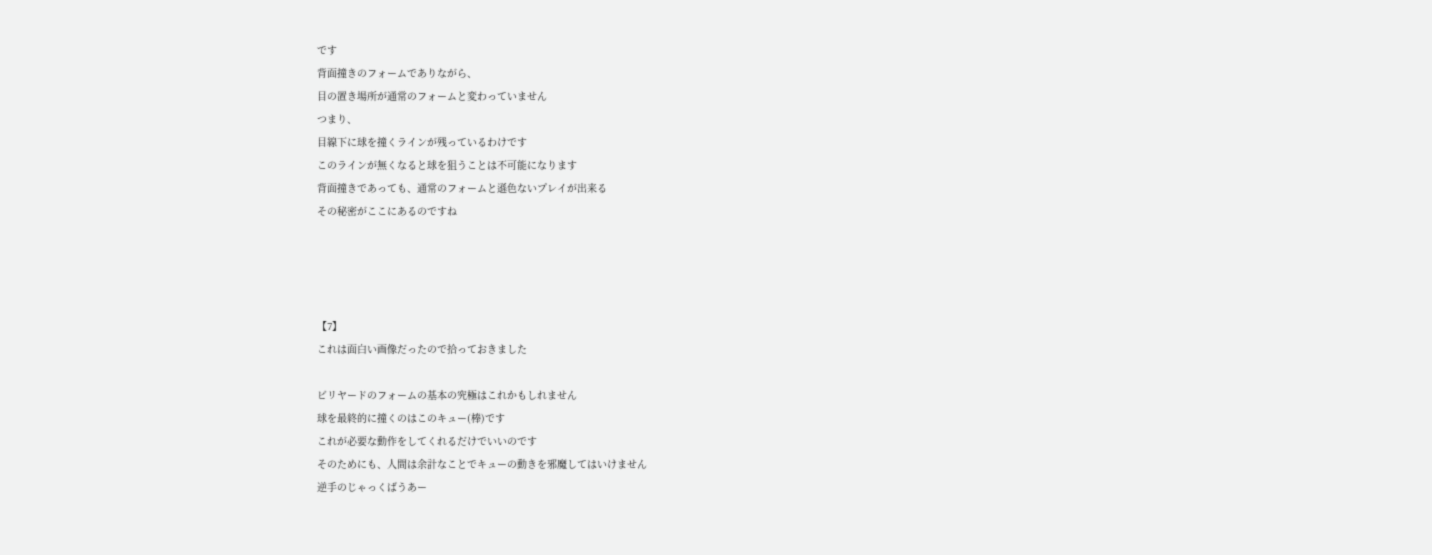です
背面撞きのフォームでありながら、
目の置き場所が通常のフォームと変わっていません
つまり、
目線下に球を撞くラインが残っているわけです
このラインが無くなると球を狙うことは不可能になります
背面撞きであっても、通常のフォームと遜色ないプレイが出来る
その秘密がここにあるのですね




【7】
これは面白い画像だったので拾っておきました

ビリヤードのフォームの基本の究極はこれかもしれません
球を最終的に撞くのはこのキュー(棒)です
これが必要な動作をしてくれるだけでいいのです
そのためにも、人間は余計なことでキューの動きを邪魔してはいけません
逆手のじゃっくばうあー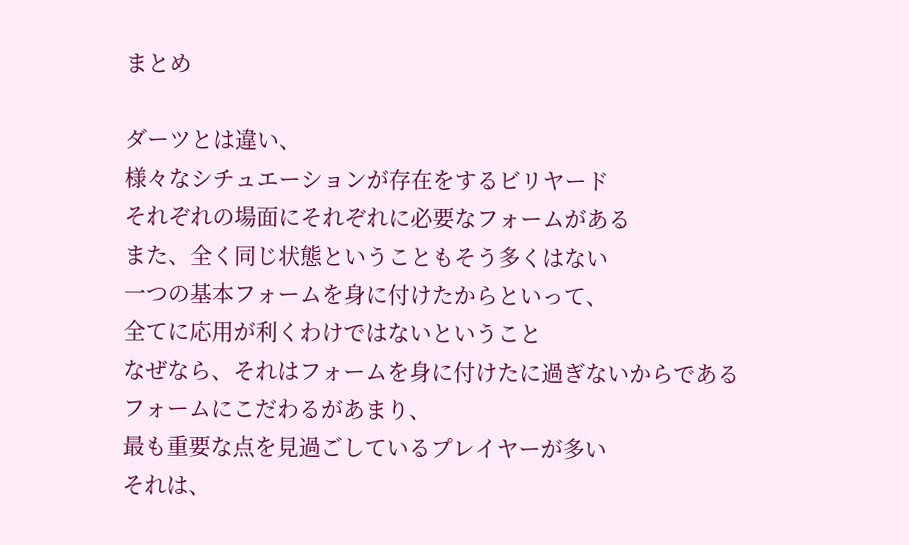まとめ

ダーツとは違い、
様々なシチュエーションが存在をするビリヤード
それぞれの場面にそれぞれに必要なフォームがある
また、全く同じ状態ということもそう多くはない
一つの基本フォームを身に付けたからといって、
全てに応用が利くわけではないということ
なぜなら、それはフォームを身に付けたに過ぎないからである
フォームにこだわるがあまり、
最も重要な点を見過ごしているプレイヤーが多い
それは、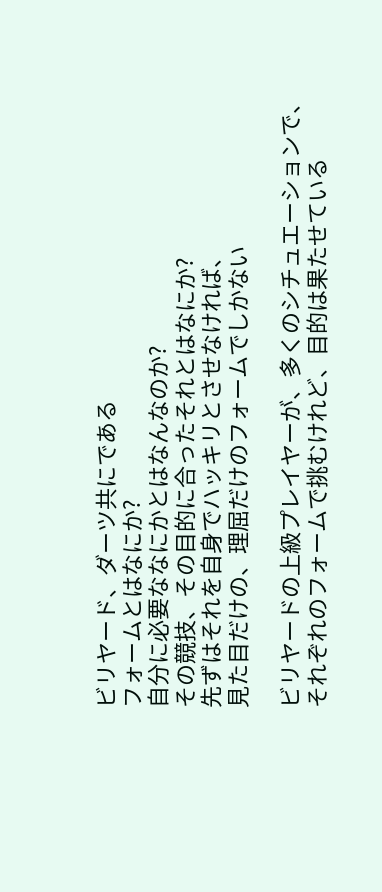ビリヤード、ダーツ共にである
フォームとはなにか?
自分に必要ななにかとはなんなのか?
その競技、その目的に合ったそれとはなにか?
先ずはそれを自身でハッキリとさせなければ、
見た目だけの、理屈だけのフォームでしかない

ビリヤードの上級プレイヤーが、多くのシチュエーションで、
それぞれのフォームで挑むけれど、目的は果たせている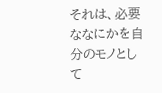それは、必要ななにかを自分のモノとして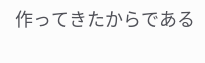作ってきたからである